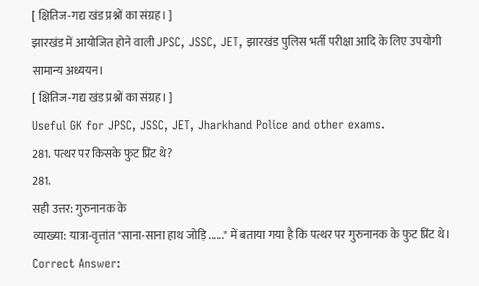[ क्षितिज-गद्य खंड प्रश्नों का संग्रह। ]
झारखंड में आयोजित होने वाली JPSC, JSSC, JET, झारखंड पुलिस भर्ती परीक्षा आदि के लिए उपयोगी सामान्य अध्ययन।
[ क्षितिज-गद्य खंड प्रश्नों का संग्रह। ]
Useful GK for JPSC, JSSC, JET, Jharkhand Police and other exams.
281. पत्थर पर किसके फुट प्रिंट थे?
281.
सही उत्तर: गुरुनानक के
व्याख्या: यात्रा-वृत्तांत "साना-साना हाथ जोड़ि ......" में बताया गया है कि पत्थर पर गुरुनानक के फुट प्रिंट थे।
Correct Answer: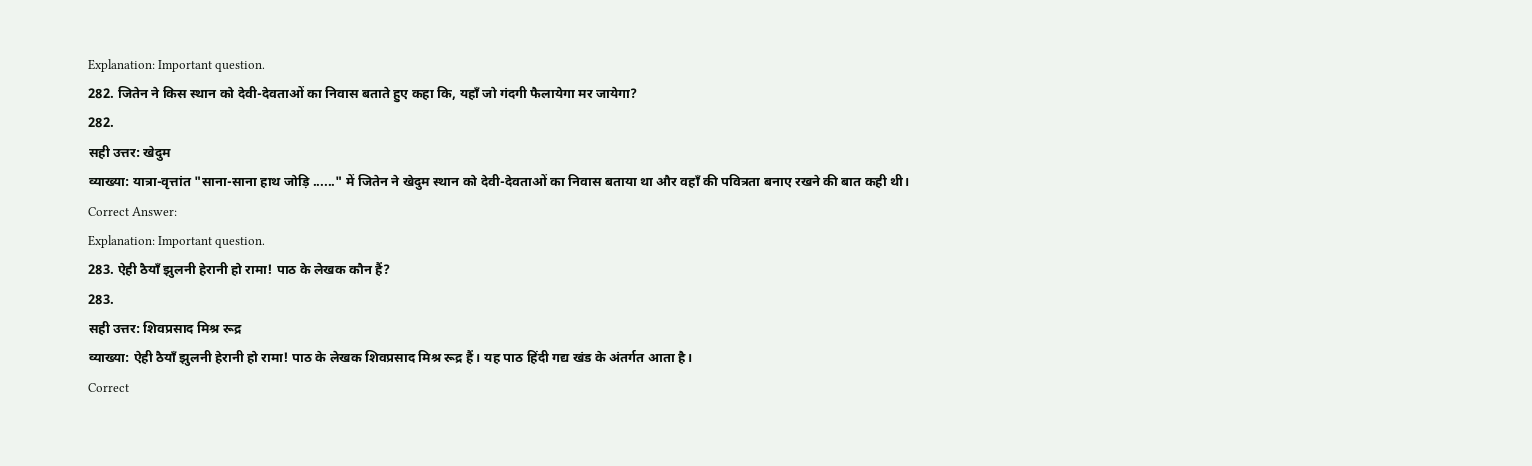Explanation: Important question.
282. जितेन ने किस स्थान को देवी-देवताओं का निवास बताते हुए कहा कि, यहाँ जो गंदगी फैलायेगा मर जायेगा?
282.
सही उत्तर: खेदुम
व्याख्या: यात्रा-वृत्तांत "साना-साना हाथ जोड़ि ......" में जितेन ने खेदुम स्थान को देवी-देवताओं का निवास बताया था और वहाँ की पवित्रता बनाए रखने की बात कही थी।
Correct Answer:
Explanation: Important question.
283. ऐही ठैयाँ झुलनी हेरानी हो रामा! पाठ के लेखक कौन हैं?
283.
सही उत्तर: शिवप्रसाद मिश्र रूद्र
व्याख्या: ऐही ठैयाँ झुलनी हेरानी हो रामा! पाठ के लेखक शिवप्रसाद मिश्र रूद्र हैं। यह पाठ हिंदी गद्य खंड के अंतर्गत आता है।
Correct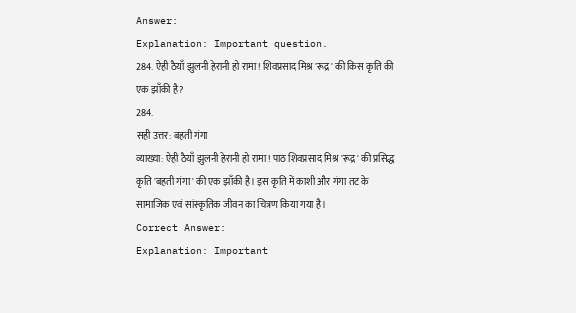Answer:
Explanation: Important question.
284. ऐही ठैयाँ झुलनी हेरानी हो रामा! शिवप्रसाद मिश्र 'रूद्र' की किस कृति की एक झाँकी है?
284.
सही उत्तर: बहती गंगा
व्याख्या: ऐही ठैयाँ झुलनी हेरानी हो रामा! पाठ शिवप्रसाद मिश्र 'रूद्र' की प्रसिद्ध कृति 'बहती गंगा' की एक झाँकी है। इस कृति में काशी और गंगा तट के सामाजिक एवं सांस्कृतिक जीवन का चित्रण किया गया है।
Correct Answer:
Explanation: Important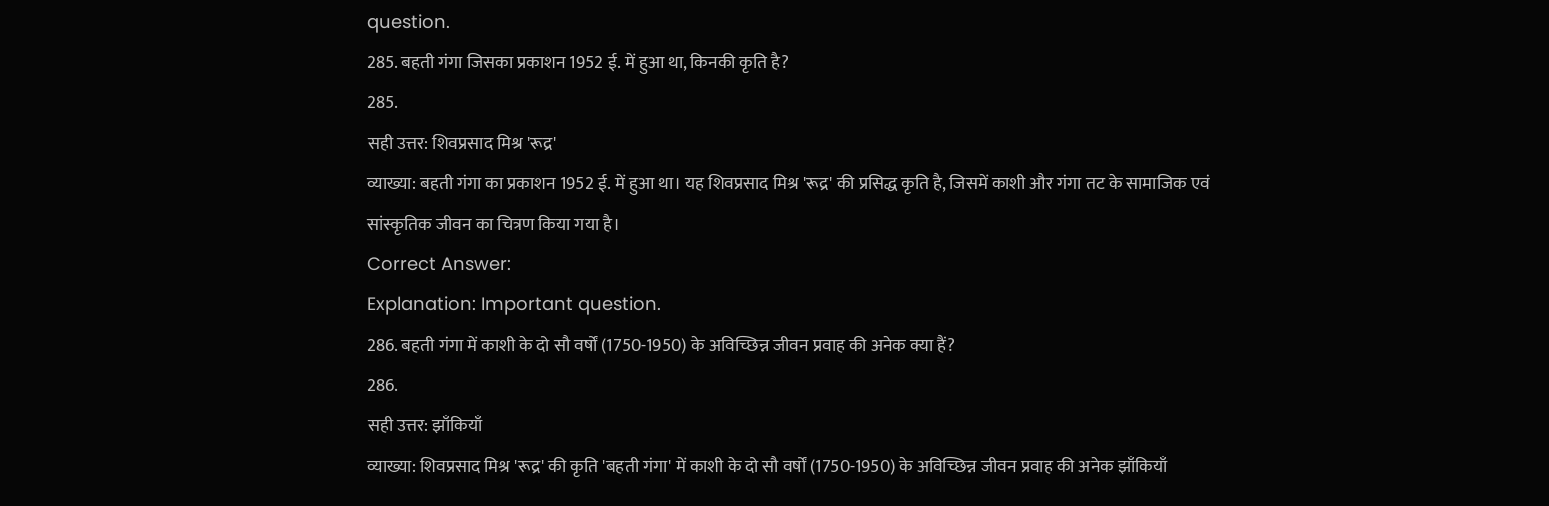question.
285. बहती गंगा जिसका प्रकाशन 1952 ई. में हुआ था, किनकी कृति है?
285.
सही उत्तर: शिवप्रसाद मिश्र 'रूद्र'
व्याख्या: बहती गंगा का प्रकाशन 1952 ई. में हुआ था। यह शिवप्रसाद मिश्र 'रूद्र' की प्रसिद्ध कृति है, जिसमें काशी और गंगा तट के सामाजिक एवं सांस्कृतिक जीवन का चित्रण किया गया है।
Correct Answer:
Explanation: Important question.
286. बहती गंगा में काशी के दो सौ वर्षों (1750-1950) के अविच्छिन्न जीवन प्रवाह की अनेक क्या हैं?
286.
सही उत्तर: झाँकियाँ
व्याख्या: शिवप्रसाद मिश्र 'रूद्र' की कृति 'बहती गंगा' में काशी के दो सौ वर्षों (1750-1950) के अविच्छिन्न जीवन प्रवाह की अनेक झाँकियाँ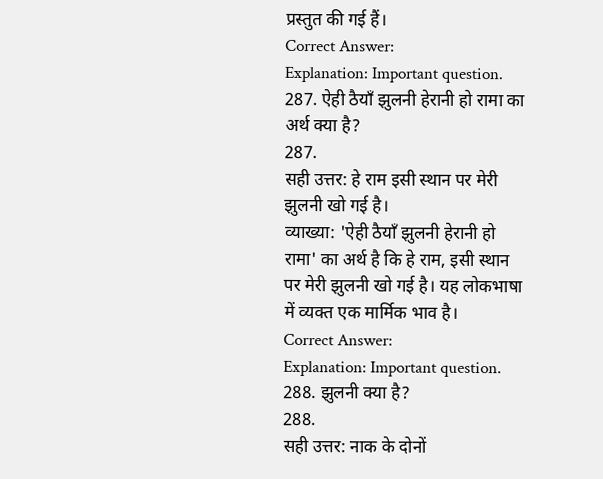प्रस्तुत की गई हैं।
Correct Answer:
Explanation: Important question.
287. ऐही ठैयाँ झुलनी हेरानी हो रामा का अर्थ क्या है?
287.
सही उत्तर: हे राम इसी स्थान पर मेरी झुलनी खो गई है।
व्याख्या: 'ऐही ठैयाँ झुलनी हेरानी हो रामा' का अर्थ है कि हे राम, इसी स्थान पर मेरी झुलनी खो गई है। यह लोकभाषा में व्यक्त एक मार्मिक भाव है।
Correct Answer:
Explanation: Important question.
288. झुलनी क्या है?
288.
सही उत्तर: नाक के दोनों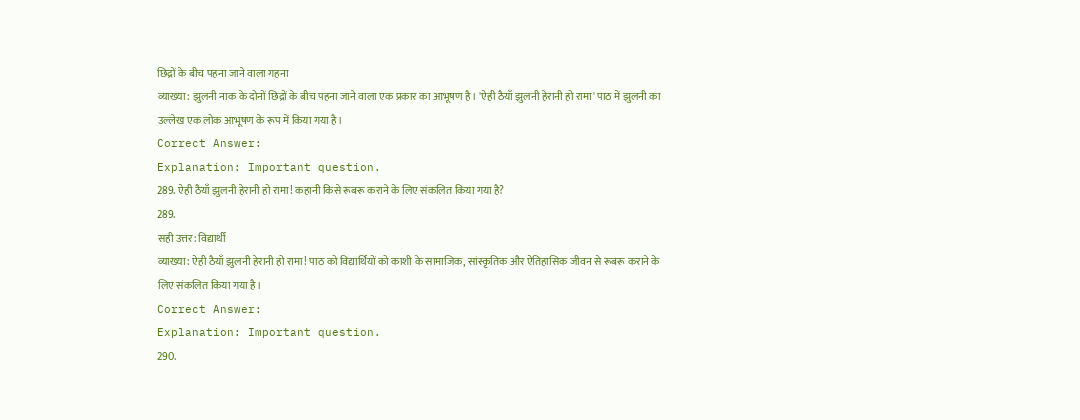छिद्रों के बीच पहना जाने वाला गहना
व्याख्या: झुलनी नाक के दोनों छिद्रों के बीच पहना जाने वाला एक प्रकार का आभूषण है। 'ऐही ठैयाँ झुलनी हेरानी हो रामा' पाठ में झुलनी का उल्लेख एक लोक आभूषण के रूप में किया गया है।
Correct Answer:
Explanation: Important question.
289. ऐही ठैयाँ झुलनी हेरानी हो रामा! कहानी किसे रूबरू कराने के लिए संकलित किया गया है?
289.
सही उत्तर: विद्यार्थी
व्याख्या: ऐही ठैयाँ झुलनी हेरानी हो रामा! पाठ को विद्यार्थियों को काशी के सामाजिक, सांस्कृतिक और ऐतिहासिक जीवन से रूबरू कराने के लिए संकलित किया गया है।
Correct Answer:
Explanation: Important question.
290.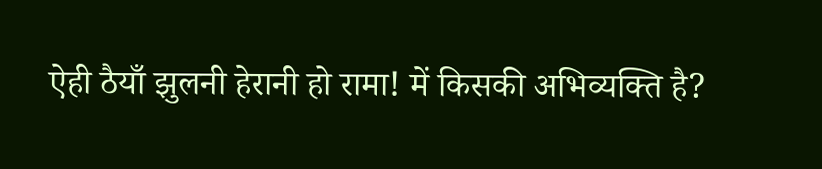ऐही ठैयाँ झुलनी हेरानी हो रामा! में किसकी अभिव्यक्ति है?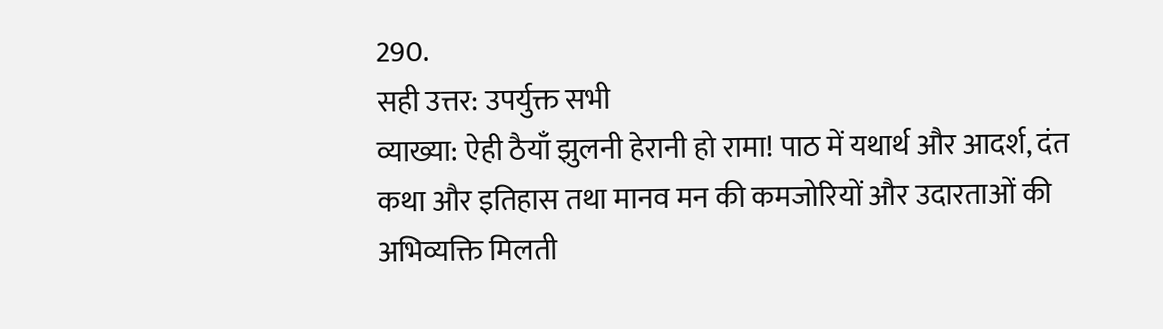290.
सही उत्तर: उपर्युक्त सभी
व्याख्या: ऐही ठैयाँ झुलनी हेरानी हो रामा! पाठ में यथार्थ और आदर्श, दंत कथा और इतिहास तथा मानव मन की कमजोरियों और उदारताओं की अभिव्यक्ति मिलती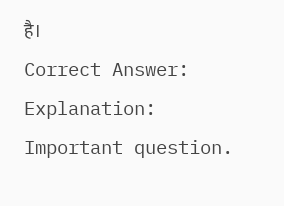है।
Correct Answer:
Explanation: Important question.